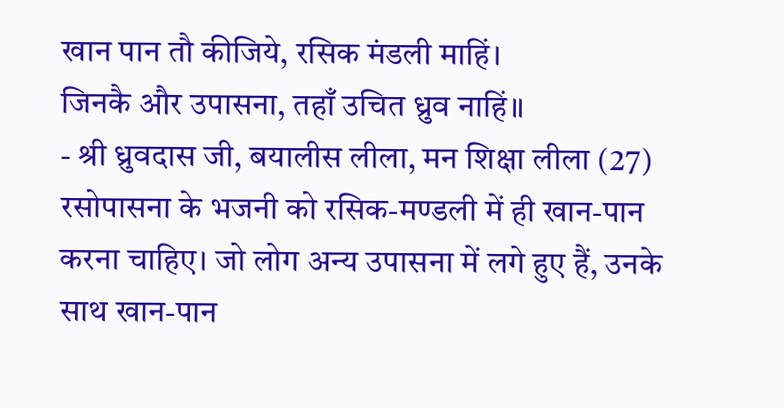खान पान तौ कीजिये, रसिक मंडली माहिं।
जिनकै और उपासना, तहाँ उचित ध्रुव नाहिं॥
- श्री ध्रुवदास जी, बयालीस लीला, मन शिक्षा लीला (27)
रसोपासना के भजनी को रसिक-मण्डली में ही खान-पान करना चाहिए। जो लोग अन्य उपासना में लगे हुए हैं, उनके साथ खान-पान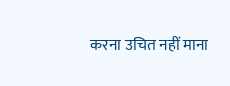करना उचित नहीं माना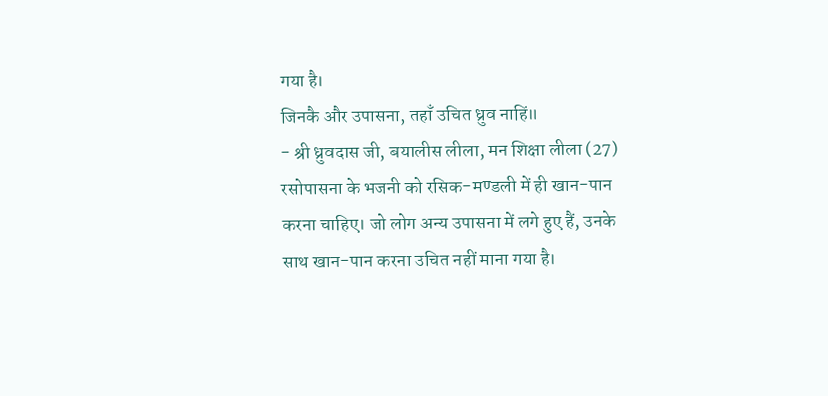गया है।
जिनकै और उपासना, तहाँ उचित ध्रुव नाहिं॥
- श्री ध्रुवदास जी, बयालीस लीला, मन शिक्षा लीला (27)
रसोपासना के भजनी को रसिक-मण्डली में ही खान-पान करना चाहिए। जो लोग अन्य उपासना में लगे हुए हैं, उनके साथ खान-पान करना उचित नहीं माना गया है।